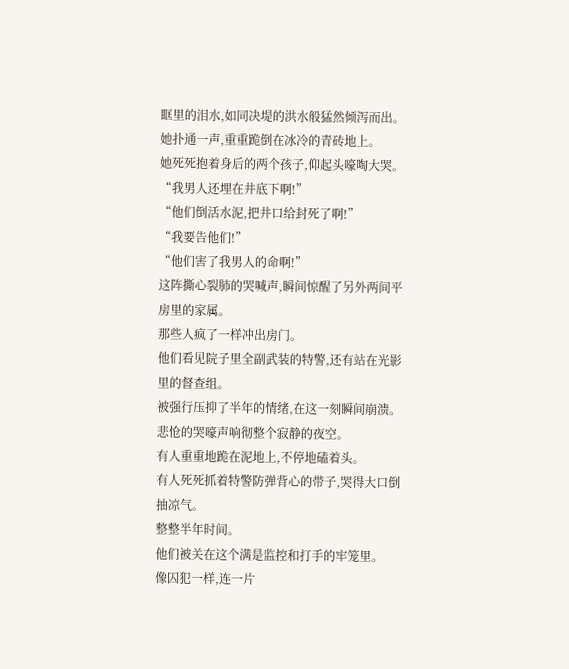眶里的泪水,如同决堤的洪水般猛然倾泻而出。
她扑通一声,重重跪倒在冰冷的青砖地上。
她死死抱着身后的两个孩子,仰起头嚎啕大哭。
“我男人还埋在井底下啊!”
“他们倒活水泥,把井口给封死了啊!”
“我要告他们!”
“他们害了我男人的命啊!”
这阵撕心裂肺的哭喊声,瞬间惊醒了另外两间平房里的家属。
那些人疯了一样冲出房门。
他们看见院子里全副武装的特警,还有站在光影里的督查组。
被强行压抑了半年的情绪,在这一刻瞬间崩溃。
悲怆的哭嚎声响彻整个寂静的夜空。
有人重重地跪在泥地上,不停地磕着头。
有人死死抓着特警防弹背心的带子,哭得大口倒抽凉气。
整整半年时间。
他们被关在这个满是监控和打手的牢笼里。
像囚犯一样,连一片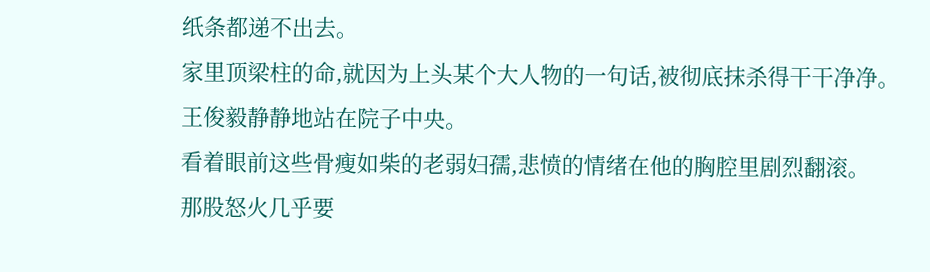纸条都递不出去。
家里顶梁柱的命,就因为上头某个大人物的一句话,被彻底抹杀得干干净净。
王俊毅静静地站在院子中央。
看着眼前这些骨瘦如柴的老弱妇孺,悲愤的情绪在他的胸腔里剧烈翻滚。
那股怒火几乎要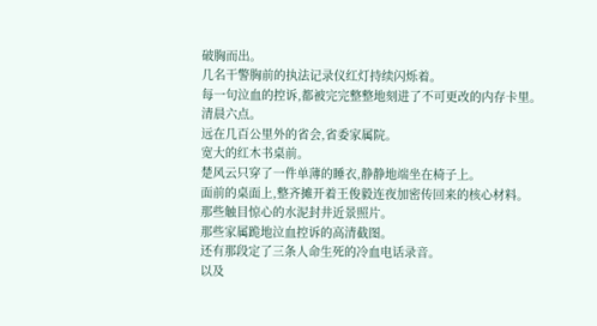破胸而出。
几名干警胸前的执法记录仪红灯持续闪烁着。
每一句泣血的控诉,都被完完整整地刻进了不可更改的内存卡里。
清晨六点。
远在几百公里外的省会,省委家属院。
宽大的红木书桌前。
楚风云只穿了一件单薄的睡衣,静静地端坐在椅子上。
面前的桌面上,整齐摊开着王俊毅连夜加密传回来的核心材料。
那些触目惊心的水泥封井近景照片。
那些家属跪地泣血控诉的高清截图。
还有那段定了三条人命生死的冷血电话录音。
以及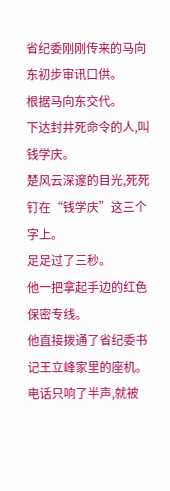省纪委刚刚传来的马向东初步审讯口供。
根据马向东交代。
下达封井死命令的人,叫钱学庆。
楚风云深邃的目光,死死钉在“钱学庆”这三个字上。
足足过了三秒。
他一把拿起手边的红色保密专线。
他直接拨通了省纪委书记王立峰家里的座机。
电话只响了半声,就被